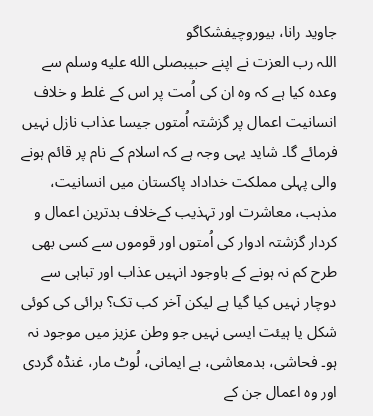جاوید رانا، بیوروچیفشکاگو
اللہ رب العزت نے اپنے حبیبصلى الله عليه وسلم سے وعدہ کیا ہے کہ وہ ان کی اُمت پر اس کے غلط و خلاف انسانیت اعمال پر گزشتہ اُمتوں جیسا عذاب نازل نہیں فرمائے گا۔ شاید یہی وجہ ہے کہ اسلام کے نام پر قائم ہونے والی پہلی مملکت خداداد پاکستان میں انسانیت، مذہب، معاشرت اور تہذیب کےخلاف بدترین اعمال و کردار گزشتہ ادوار کی اُمتوں اور قوموں سے کسی بھی طرح کم نہ ہونے کے باوجود انہیں عذاب اور تباہی سے دوچار نہیں کیا گیا ہے لیکن آخر کب تک؟ برائی کی کوئی شکل یا ہیئت ایسی نہیں جو وطن عزیز میں موجود نہ ہو۔ فحاشی، بدمعاشی، بے ایمانی، لُوٹ مار، غنڈہ گردی اور وہ اعمال جن کے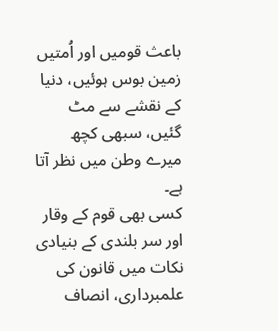باعث قومیں اور اُمتیں زمین بوس ہوئیں، دنیا کے نقشے سے مٹ گئیں، سبھی کچھ میرے وطن میں نظر آتا ہے۔
کسی بھی قوم کے وقار اور سر بلندی کے بنیادی نکات میں قانون کی علمبرداری، انصاف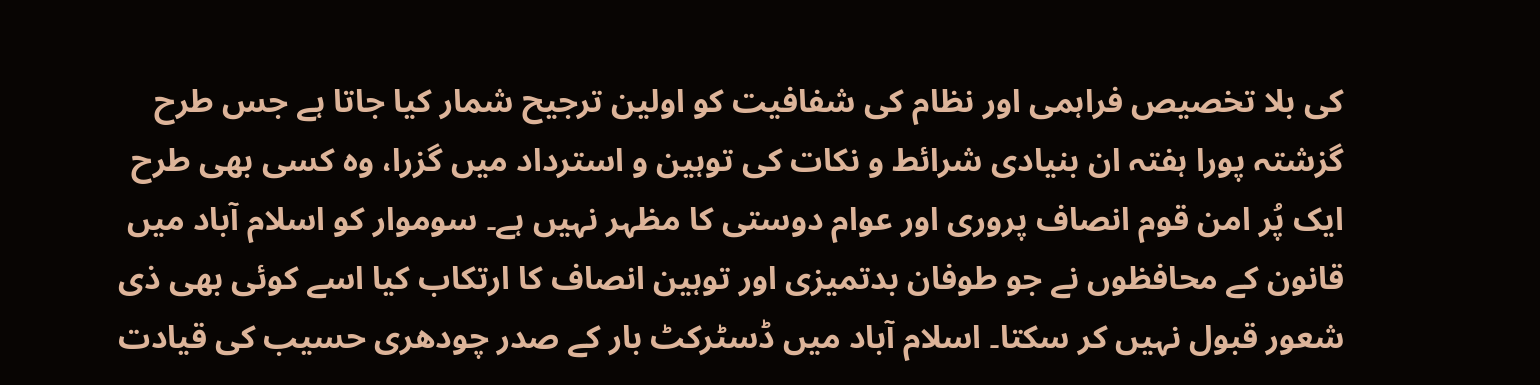کی بلا تخصیص فراہمی اور نظام کی شفافیت کو اولین ترجیح شمار کیا جاتا ہے جس طرح گزشتہ پورا ہفتہ ان بنیادی شرائط و نکات کی توہین و استرداد میں گزرا، وہ کسی بھی طرح ایک پُر امن قوم انصاف پروری اور عوام دوستی کا مظہر نہیں ہے۔ سوموار کو اسلام آباد میں قانون کے محافظوں نے جو طوفان بدتمیزی اور توہین انصاف کا ارتکاب کیا اسے کوئی بھی ذی شعور قبول نہیں کر سکتا۔ اسلام آباد میں ڈسٹرکٹ بار کے صدر چودھری حسیب کی قیادت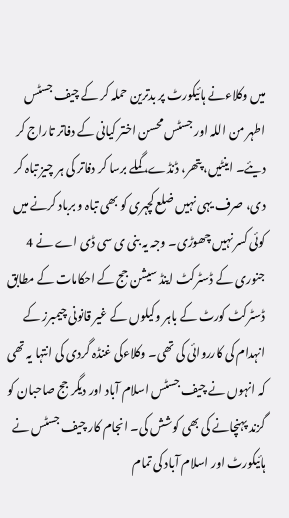میں وکلاءنے ہائیکورٹ پر بدترین حملہ کر کے چیف جسٹس اطہر من اللہ اور جسٹس محسن اختر کیانی کے دفاتر تاراج کر دیئے۔ اینٹیں، پتھر، ڈنڈے، گملے برسا کر دفاتر کی ہر چیز تباہ کر دی، صرف یہی نہیں ضلع کچہری کو بھی تباہ و برباد کرنے میں کوئی کسر نہیں چھوڑی۔ وجہ یہ بنی ی سی ڈی اے نے 4 جنوری کے ڈسٹرکٹ اینڈ سیشن جج کے احکامات کے مطابق ڈسٹرکٹ کورٹ کے باہر وکیلوں کے غیر قانونی چیمبرز کے انہدام کی کارروائی کی تھی۔ وکلاءکی غنڈہ گردی کی انتہا یہ تھی کہ انہوں نے چیف جسٹس اسلام آباد اور دیگر جج صاحبان کو گزند پہنچانے کی بھی کوشش کی۔ انجام کار چیف جسٹس نے ہائیکورٹ اور اسلام آباد کی تمام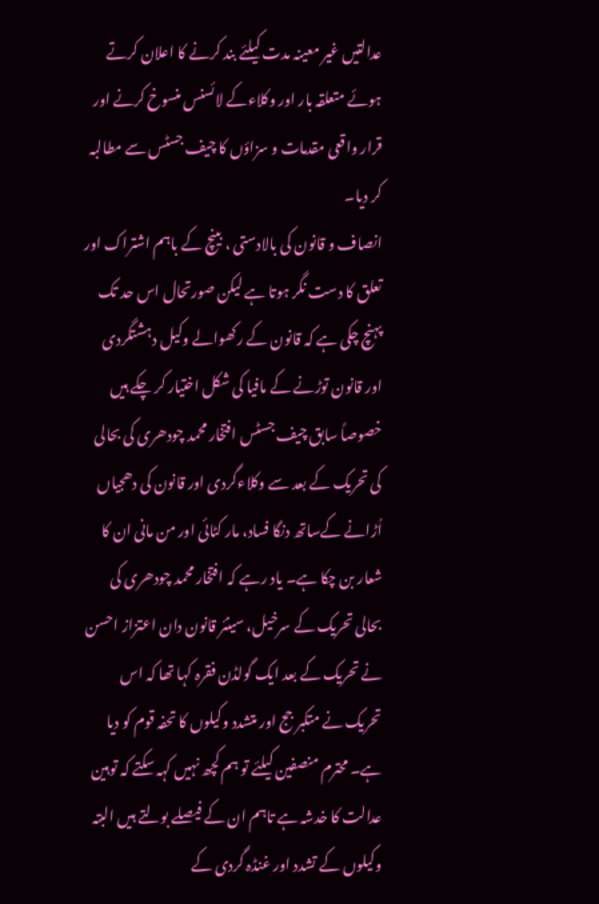عدالتیں غیر معینہ مدت کیلئے بند کرنے کا اعلان کرتے ہوئے متعلقہ بار اور وکلاءکے لائسنس منسوخ کرنے اور قرار واقعی مقدمات و سزاؤں کا چیف جسٹس سے مطالبہ کر دیا۔
انصاف و قانون کی بالادستی ، بینچ کے باہم اشتراک اور تعلق کا دست نگر ہوتا ہے لیکن صورتحال اس حد تک پہنچ چکی ہے کہ قانون کے رکھوالے وکیل دہشتگردی اور قانون توڑنے کے مافیا کی شکل اختیار کر چکے ہیں خصوصاً سابق چیف جسٹس افتخار محمد چودھری کی بحالی کی تحریک کے بعد سے وکلاءگردی اور قانون کی دھجیاں اُڑانے کےساتھ دنگا فساد، مار کٹائی اور من مانی ان کا شعار بن چکا ہے۔ یاد رہے کہ افتخار محمد چودھری کی بحالی تحریک کے سرخیل، سینئر قانون دان اعتزاز احسن نے تحریک کے بعد ایک گولڈن فقرہ کہا تھا کہ اس تحریک نے متکبر جج اور متشدد وکیلوں کا تحفہ قوم کو دیا ہے۔ محترم منصفین کیلئے تو ہم کچھ نہیں کہہ سکتے کہ توہین عدالت کا خدشہ ہے تاہم ان کے فیصلے بولتے ہیں البتہ وکیلوں کے تشدد اور غنڈہ گردی کے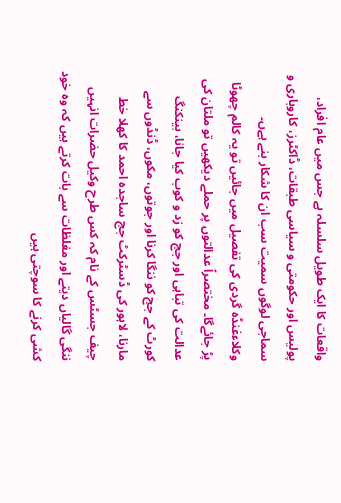واقعات کا ایک طویل سلسلہ ہے جس میں عام افراد، پولیس اور حکومتی و سیاسی طبقات، ڈاکٹرز، کاروباری و سماجی لوگوں سمیت سب ان کا شکار بنے ہےں۔ وکلاءغنڈہ گردی کی تفصیل میں جائیں تو یہ کالم چھوٹا پڑ جائےگا۔ مختصراً عدالتوں پر حملے دیکھیں تو ملتان کی عدالت کی تباہی اور جج کو زد و کوب کیا جانا، بینکنگ کورٹ کے جج کو ننگا کرنا اور جوتوں، مکوں، ڈنڈوں سے مارنا، لاہور کی ڈسٹرکٹ جج ساجدہ احمد کا کھلا خط چیف جسٹس کے نام کہ کس طرح وکیل حضرات انہیں ننگی گالیاں دیتے اور مغلظات سے بات کرتے ہیں کہ وہ خود کشی کرنے کا سوچتی ہیں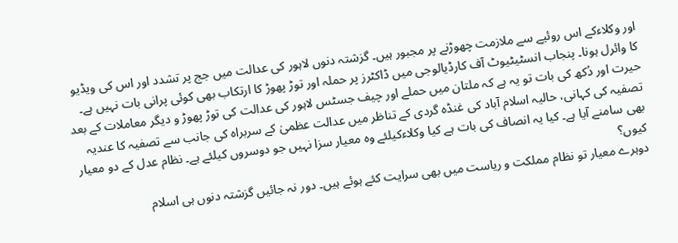اور وکلاءکے اس روئیے سے ملازمت چھوڑنے پر مجبور ہیں۔ گزشتہ دنوں لاہور کی عدالت میں جج پر تشدد اور اس کی ویڈیو کا وائرل ہونا۔ پنجاب انسٹیٹیوٹ آف کارڈیالوجی میں ڈاکٹرز پر حملہ اور توڑ پھوڑ کا ارتکاب بھی کوئی پرانی بات نہیں ہے۔ حیرت اور دُکھ کی بات تو یہ ہے کہ ملتان میں حملے اور چیف جسٹس لاہور کی عدالت کی توڑ پھوڑ و دیگر معاملات کے بعد تصفیہ کی کہانی، حالیہ اسلام آباد کی غنڈہ گردی کے تناظر میں عدالت عظمیٰ کے سربراہ کی جانب سے تصفیہ کا عندیہ بھی سامنے آیا ہے۔ کیا یہ انصاف کی بات ہے کیا وکلاءکیلئے وہ معیار سزا نہیں جو دوسروں کیلئے ہے۔ نظام عدل کے دو معیار کیوں؟
دوہرے معیار تو نظام مملکت و ریاست میں بھی سرایت کئے ہوئے ہیں۔ دور نہ جائیں گزشتہ دنوں ہی اسلام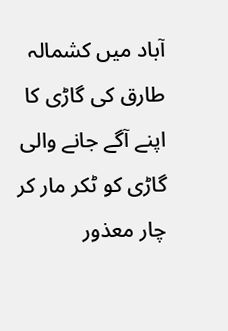آباد میں کشمالہ طارق کی گاڑی کا اپنے آگے جانے والی گاڑی کو ٹکر مار کر چار معذور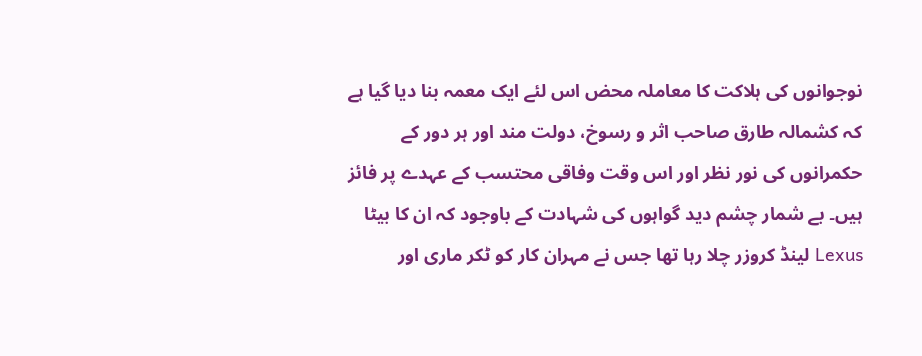نوجوانوں کی ہلاکت کا معاملہ محض اس لئے ایک معمہ بنا دیا گیا ہے کہ کشمالہ طارق صاحب اثر و رسوخ، دولت مند اور ہر دور کے حکمرانوں کی نور نظر اور اس وقت وفاقی محتسب کے عہدے پر فائز ہیں۔ بے شمار چشم دید گواہوں کی شہادت کے باوجود کہ ان کا بیٹا Lexus لینڈ کروزر چلا رہا تھا جس نے مہران کار کو ٹکر ماری اور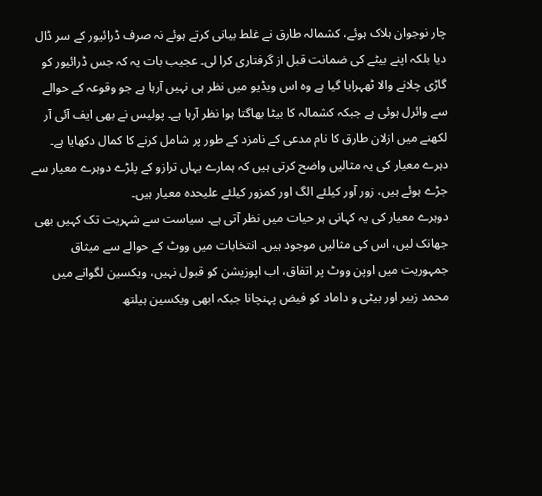چار نوجوان ہلاک ہوئے، کشمالہ طارق نے غلط بیانی کرتے ہوئے نہ صرف ڈرائیور کے سر ڈال دیا بلکہ اپنے بیٹے کی ضمانت قبل از گرفتاری کرا لی۔ عجیب بات یہ کہ جس ڈرائیور کو گاڑی چلانے والا ٹھہرایا گیا ہے وہ اس ویڈیو میں نظر ہی نہیں آرہا ہے جو وقوعہ کے حوالے سے وائرل ہوئی ہے جبکہ کشمالہ کا بیٹا بھاگتا ہوا نظر آرہا ہے۔ پولیس نے بھی ایف آئی آر لکھنے میں ازلان طارق کا نام مدعی کے نامزد کے طور پر شامل کرنے کا کمال دکھایا ہے۔ دہرے معیار کی یہ مثالیں واضح کرتی ہیں کہ ہمارے یہاں ترازو کے پلڑے دوہرے معیار سے جڑے ہوئے ہیں، زور آور کیلئے الگ اور کمزور کیلئے علیحدہ معیار ہیں۔
دوہرے معیار کی یہ کہانی ہر حیات میں نظر آتی ہے۔ سیاست سے شہریت تک کہیں بھی جھانک لیں، اس کی مثالیں موجود ہیں۔ انتخابات میں ووٹ کے حوالے سے میثاق جمہوریت میں اوپن ووٹ پر اتفاق، اب اپوزیشن کو قبول نہیں، ویکسین لگوانے میں محمد زبیر اور بیٹی و داماد کو فیض پہنچانا جبکہ ابھی ویکسین ہیلتھ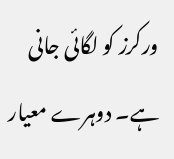ورکرز کو لگائی جانی ہے۔ دوہرے معیار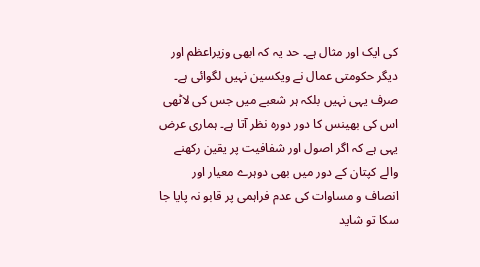کی ایک اور مثال ہے۔ حد یہ کہ ابھی وزیراعظم اور دیگر حکومتی عمال نے ویکسین نہیں لگوائی ہے۔ صرف یہی نہیں بلکہ ہر شعبے میں جس کی لاٹھی اس کی بھینس کا دور دورہ نظر آتا ہے۔ ہماری عرض یہی ہے کہ اگر اصول اور شفافیت پر یقین رکھنے والے کپتان کے دور میں بھی دوہرے معیار اور انصاف و مساوات کی عدم فراہمی پر قابو نہ پایا جا سکا تو شاید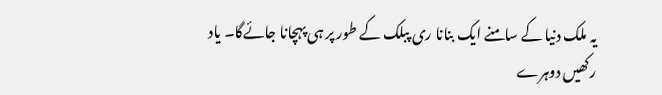یہ ملک دنیا کے سامنے ایک بنانا ری پبلک کے طور پر ہی پہچانا جائےگا۔ یاد رکھیں دوہرے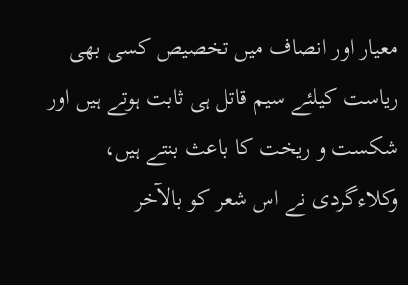معیار اور انصاف میں تخصیص کسی بھی ریاست کیلئے سیم قاتل ہی ثابت ہوتے ہیں اور شکست و ریخت کا باعث بنتے ہیں، وکلاءگردی نے اس شعر کو بالآخر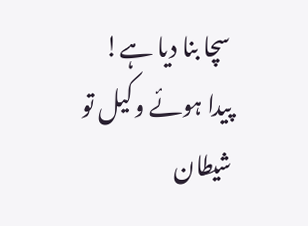سچا بنا دیا ہے!
پیدا ہوئے وکیل تو شیطان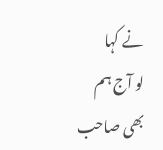نے کہا
لو آج ہم بھی صاحب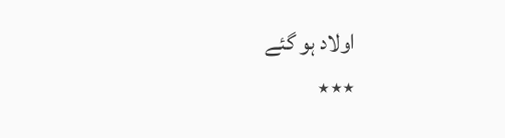اولاد ہو گئے
٭٭٭